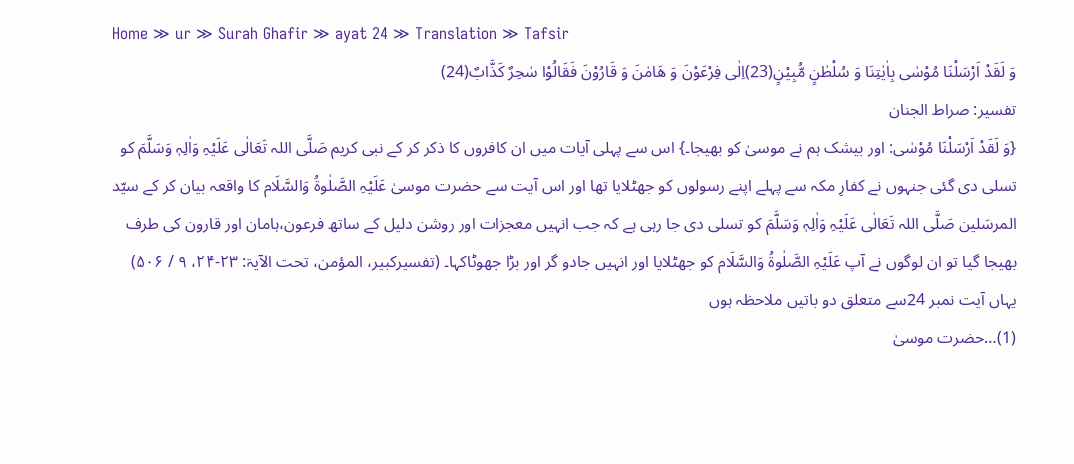Home ≫ ur ≫ Surah Ghafir ≫ ayat 24 ≫ Translation ≫ Tafsir
وَ لَقَدْ اَرْسَلْنَا مُوْسٰى بِاٰیٰتِنَا وَ سُلْطٰنٍ مُّبِیْنٍ(23)اِلٰى فِرْعَوْنَ وَ هَامٰنَ وَ قَارُوْنَ فَقَالُوْا سٰحِرٌ كَذَّابٌ(24)
تفسیر: صراط الجنان
{وَ لَقَدْ اَرْسَلْنَا مُوْسٰى: اور بیشک ہم نے موسیٰ کو بھیجا۔} اس سے پہلی آیات میں ان کافروں کا ذکر کر کے نبی کریم صَلَّی اللہ تَعَالٰی عَلَیْہِ وَاٰلِہٖ وَسَلَّمَ کو تسلی دی گئی جنہوں نے کفارِ مکہ سے پہلے اپنے رسولوں کو جھٹلایا تھا اور اس آیت سے حضرت موسیٰ عَلَیْہِ الصَّلٰوۃُ وَالسَّلَام کا واقعہ بیان کر کے سیّد المرسَلین صَلَّی اللہ تَعَالٰی عَلَیْہِ وَاٰلِہٖ وَسَلَّمَ کو تسلی دی جا رہی ہے کہ جب انہیں معجزات اور روشن دلیل کے ساتھ فرعون،ہامان اور قارون کی طرف بھیجا گیا تو ان لوگوں نے آپ عَلَیْہِ الصَّلٰوۃُ وَالسَّلَام کو جھٹلایا اور انہیں جادو گر اور بڑا جھوٹاکہا۔ (تفسیرکبیر، المؤمن، تحت الآیۃ: ۲۳-۲۴، ۹ / ۵۰۶)
یہاں آیت نمبر 24سے متعلق دو باتیں ملاحظہ ہوں
(1)…حضرت موسیٰ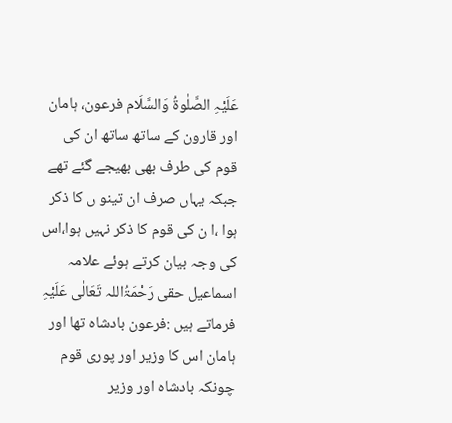عَلَیْہِ الصَّلٰوۃُ وَالسَّلَام فرعون، ہامان اور قارون کے ساتھ ساتھ ان کی قوم کی طرف بھی بھیجے گئے تھے جبکہ یہاں صرف ان تینو ں کا ذکر ہوا ،ا ن کی قوم کا ذکر نہیں ہوا،اس کی وجہ بیان کرتے ہوئے علامہ اسماعیل حقی رَحْمَۃُاللہ تَعَالٰی عَلَیْہِ فرماتے ہیں :فرعون بادشاہ تھا اور ہامان اس کا وزیر اور پوری قوم چونکہ بادشاہ اور وزیر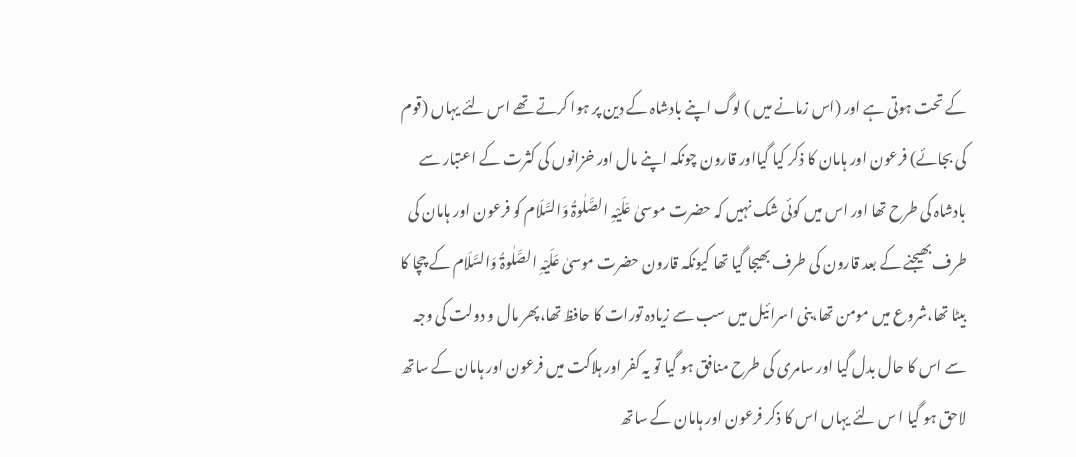کے تحت ہوتی ہے اور (اس زمانے میں ) لوگ اپنے بادشاہ کے دین پر ہوا کرتے تھے اس لئے یہاں (قوم کی بجائے) فرعون اور ہامان کا ذکر کیا گیااور قارون چونکہ اپنے مال اور خزانوں کی کثرت کے اعتبار سے بادشاہ کی طرح تھا اور اس میں کوئی شک نہیں کہ حضرت موسیٰ عَلَیْہِ الصَّلٰوۃُ وَالسَّلَام کو فرعون اور ہامان کی طرف بھیجنے کے بعد قارون کی طرف بھیجا گیا تھا کیونکہ قارون حضرت موسیٰ عَلَیْہِ الصَّلٰوۃُ وَالسَّلَام کے چچا کا بیٹا تھا،شروع میں مومن تھا،بنی اسرائیل میں سب سے زیادہ تورات کا حافظ تھا،پھر مال و دولت کی وجہ سے اس کا حال بدل گیا اور سامری کی طرح منافق ہو گیا تو یہ کفر اور ہلاکت میں فرعون اور ہامان کے ساتھ لاحق ہو گیا ا س لئے یہاں اس کا ذکر فرعون اور ہامان کے ساتھ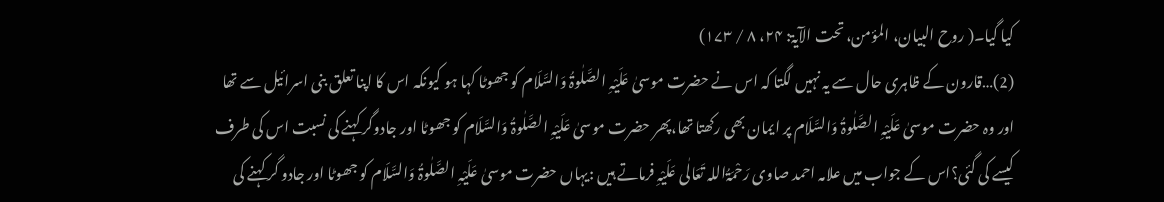کیا گیا۔( روح البیان، المؤمن، تحت الآیۃ: ۲۴، ۸ / ۱۷۳)
(2)…قارون کے ظاہری حال سے یہ نہیں لگتا کہ اس نے حضرت موسیٰ عَلَیْہِ الصَّلٰوۃُ وَالسَّلَام کو جھوٹا کہا ہو کیونکہ اس کا اپنا تعلق بنی اسرائیل سے تھا اور وہ حضرت موسیٰ عَلَیْہِ الصَّلٰوۃُ وَالسَّلَام پر ایمان بھی رکھتا تھا،پھر حضرت موسیٰ عَلَیْہِ الصَّلٰوۃُ وَالسَّلَام کو جھوٹا اور جادوگر کہنے کی نسبت اس کی طرف کیسے کی گئی؟اس کے جواب میں علامہ احمد صاوی رَحْمَۃُاللہ تَعَالٰی عَلَیْہِ فرماتے ہیں :یہاں حضرت موسیٰ عَلَیْہِ الصَّلٰوۃُ وَالسَّلَام کو جھوٹا اور جادو گر کہنے کی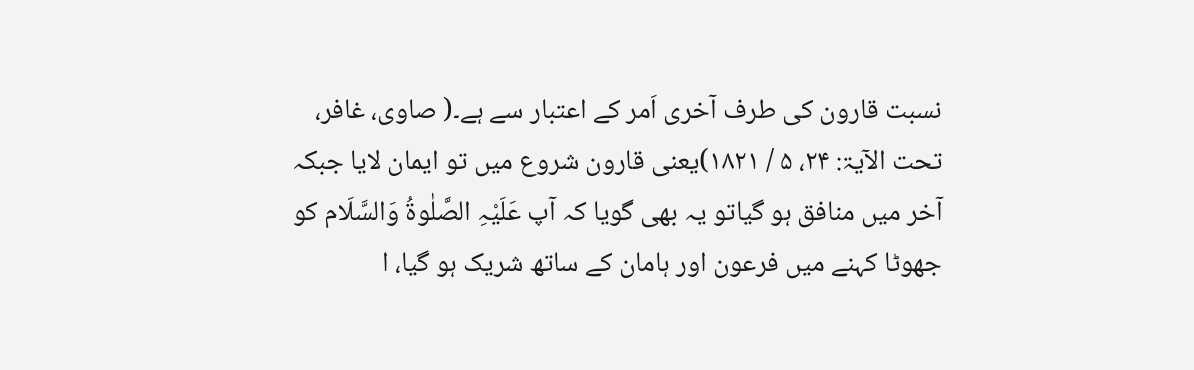نسبت قارون کی طرف آخری اَمر کے اعتبار سے ہے۔( صاوی، غافر، تحت الآیۃ: ۲۴، ۵ / ۱۸۲۱)یعنی قارون شروع میں تو ایمان لایا جبکہ آخر میں منافق ہو گیاتو یہ بھی گویا کہ آپ عَلَیْہِ الصَّلٰوۃُ وَالسَّلَام کو جھوٹا کہنے میں فرعون اور ہامان کے ساتھ شریک ہو گیا، ا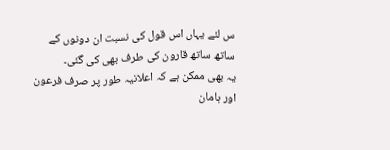س لئے یہاں اس قول کی نسبت ان دونوں کے ساتھ ساتھ قارون کی طرف بھی کی گئی۔
یہ بھی ممکن ہے کہ اعلانیہ طور پر صرف فرعون اور ہامان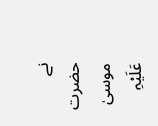نے حضرت موسیٰ عَلَیْہِ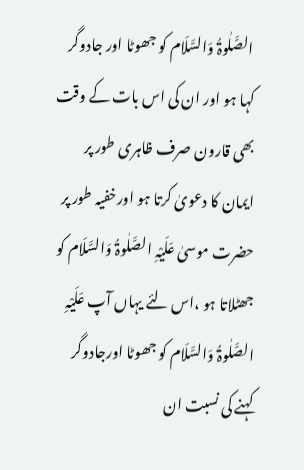الصَّلٰوۃُ وَالسَّلَام کو جھوٹا اور جادوگر کہا ہو اور ان کی اس بات کے وقت بھی قارون صرف ظاہری طور پر ایمان کا دعویٰ کرتا ہو اورخفیہ طور پر حضرت موسیٰ عَلَیْہِ الصَّلٰوۃُ وَالسَّلَام کو جھٹلاتا ہو ،اس لئے یہاں آپ عَلَیْہِ الصَّلٰوۃُ وَالسَّلَام کو جھوٹا اورجادوگر کہنے کی نسبت ان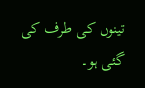تینوں کی طرف کی گئی ہو۔